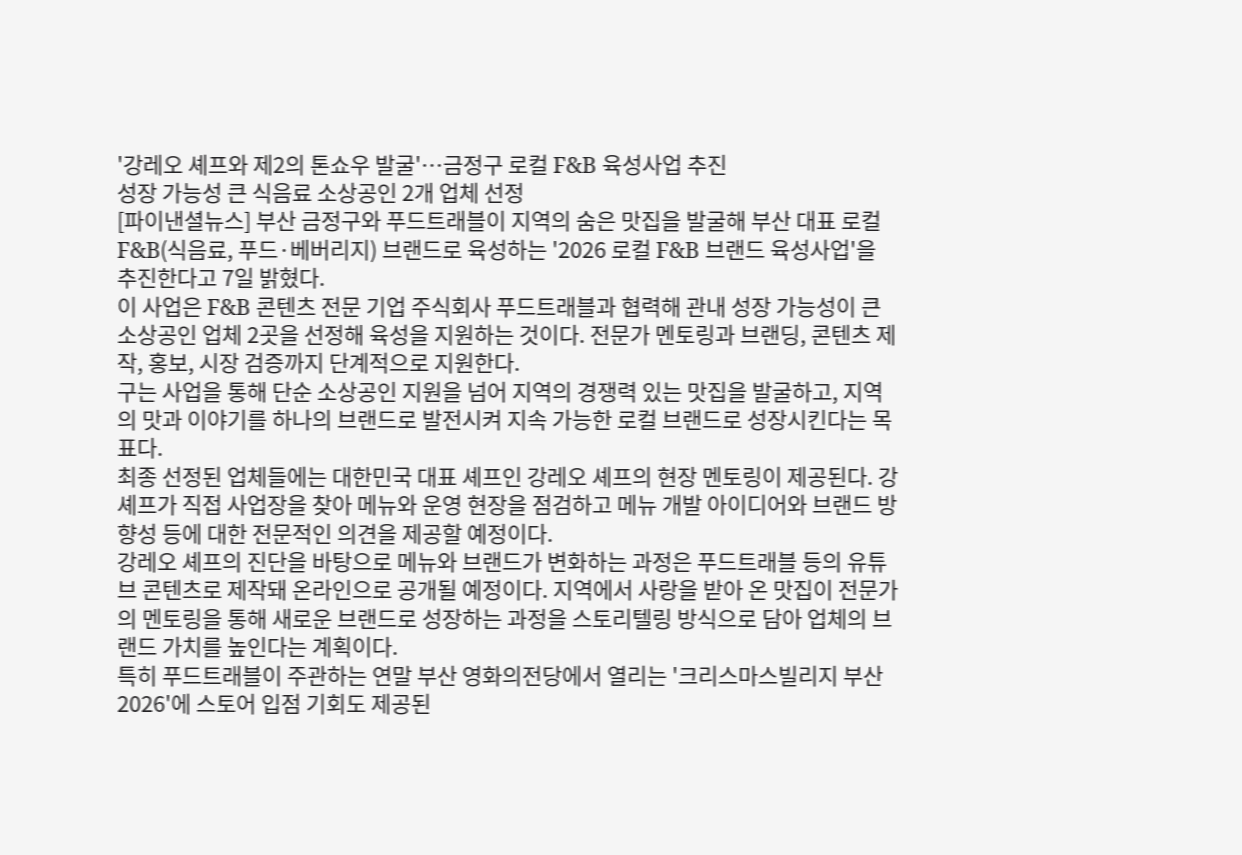'강레오 셰프와 제2의 톤쇼우 발굴'…금정구 로컬 F&B 육성사업 추진
성장 가능성 큰 식음료 소상공인 2개 업체 선정
[파이낸셜뉴스] 부산 금정구와 푸드트래블이 지역의 숨은 맛집을 발굴해 부산 대표 로컬 F&B(식음료, 푸드·베버리지) 브랜드로 육성하는 '2026 로컬 F&B 브랜드 육성사업'을 추진한다고 7일 밝혔다.
이 사업은 F&B 콘텐츠 전문 기업 주식회사 푸드트래블과 협력해 관내 성장 가능성이 큰 소상공인 업체 2곳을 선정해 육성을 지원하는 것이다. 전문가 멘토링과 브랜딩, 콘텐츠 제작, 홍보, 시장 검증까지 단계적으로 지원한다.
구는 사업을 통해 단순 소상공인 지원을 넘어 지역의 경쟁력 있는 맛집을 발굴하고, 지역의 맛과 이야기를 하나의 브랜드로 발전시켜 지속 가능한 로컬 브랜드로 성장시킨다는 목표다.
최종 선정된 업체들에는 대한민국 대표 셰프인 강레오 셰프의 현장 멘토링이 제공된다. 강 셰프가 직접 사업장을 찾아 메뉴와 운영 현장을 점검하고 메뉴 개발 아이디어와 브랜드 방향성 등에 대한 전문적인 의견을 제공할 예정이다.
강레오 셰프의 진단을 바탕으로 메뉴와 브랜드가 변화하는 과정은 푸드트래블 등의 유튜브 콘텐츠로 제작돼 온라인으로 공개될 예정이다. 지역에서 사랑을 받아 온 맛집이 전문가의 멘토링을 통해 새로운 브랜드로 성장하는 과정을 스토리텔링 방식으로 담아 업체의 브랜드 가치를 높인다는 계획이다.
특히 푸드트래블이 주관하는 연말 부산 영화의전당에서 열리는 '크리스마스빌리지 부산 2026'에 스토어 입점 기회도 제공된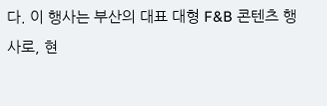다. 이 행사는 부산의 대표 대형 F&B 콘텐츠 행사로, 현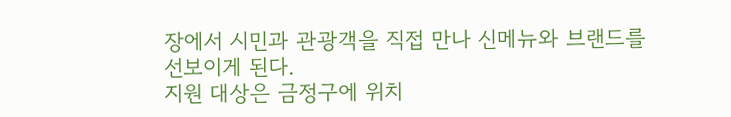장에서 시민과 관광객을 직접 만나 신메뉴와 브랜드를 선보이게 된다.
지원 대상은 금정구에 위치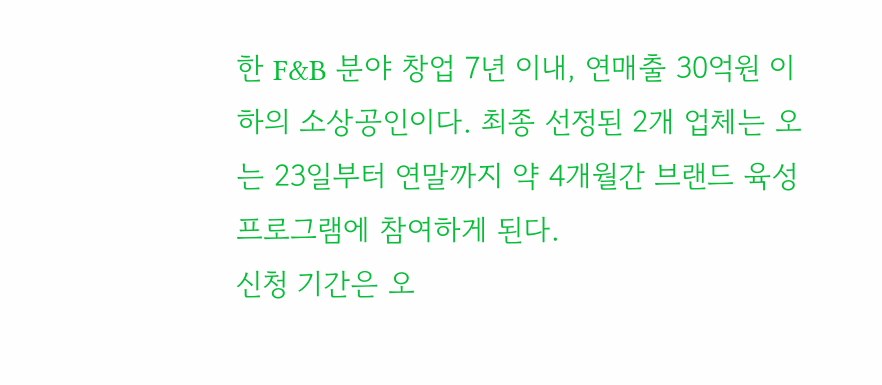한 F&B 분야 창업 7년 이내, 연매출 30억원 이하의 소상공인이다. 최종 선정된 2개 업체는 오는 23일부터 연말까지 약 4개월간 브랜드 육성 프로그램에 참여하게 된다.
신청 기간은 오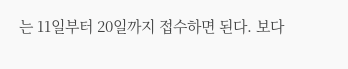는 11일부터 20일까지 접수하면 된다. 보다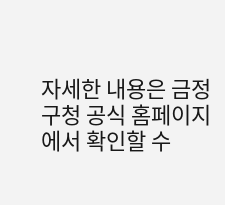자세한 내용은 금정구청 공식 홈페이지에서 확인할 수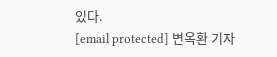있다.
[email protected] 변옥환 기자